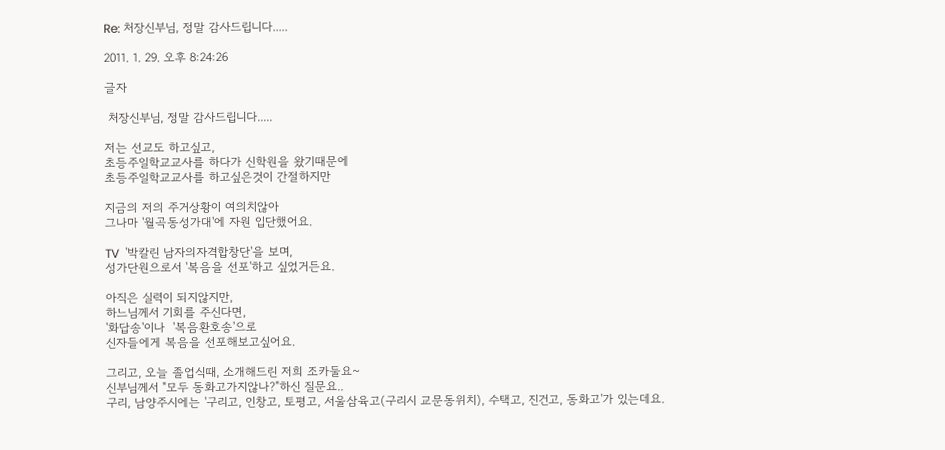Re: 처장신부님, 정말 감사드립니다.....

2011. 1. 29. 오후 8:24:26

글자

 처장신부님, 정말 감사드립니다.....

저는 선교도 하고싶고,
초등주일학교교사를 하다가 신학원을 왔기때문에
초등주일학교교사를 하고싶은것이 간절하지만

지금의 저의 주거상황이 여의치않아
그나마 '월곡동성가대'에 자원 입단했어요.

TV  '박칼린 남자의자격합창단'을 보며,
성가단원으로서 '복음을 선포'하고 싶었거든요.

아직은 실력이 되지않지만,
하느님께서 기회를 주신다면,
'화답송'이나  '복음환호송'으로
신자들에게 복음을 선포해보고싶어요.

그리고, 오늘 졸업식때, 소개해드린 저희 조카둘요~
신부님께서 "모두 동화고가지않나?"하신 질문요..
구리, 남양주시에는 '구리고, 인창고, 토평고, 서울삼육고(구리시 교문동위치), 수택고, 진건고, 동화고'가 있는데요.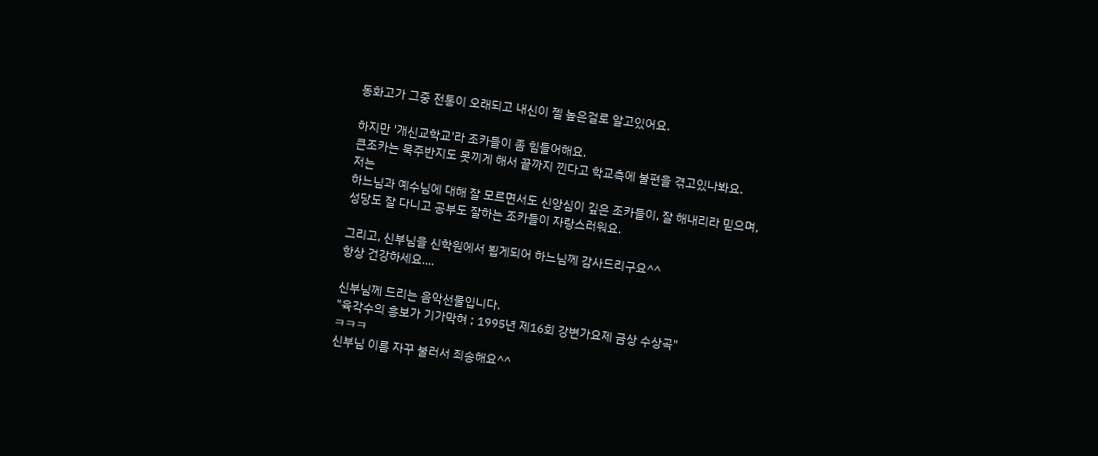동화고가 그중 전통이 오래되고 내신이 젤 높은걸로 알고있어요.

하지만 '개신교학교'라 조카들이 좀 힘들어해요.
큰조카는 묵주반지도 못끼게 해서 끝까지 낀다고 학교측에 불편을 겪고있나봐요.
저는
하느님과 예수님에 대해 잘 모르면서도 신앙심이 깊은 조카들이, 잘 해내리라 믿으며,
성당도 잘 다니고 공부도 잘하는 조카들이 자랑스러워요.

그리고, 신부님을 신학원에서 뵙게되어 하느님께 감사드리구요^^
항상 건강하세요....

신부님께 드리는 음악선물입니다.
"육각수의 흥보가 기가막혀 ; 1995년 제16회 강변가요제 금상 수상곡"
ㅋㅋㅋ
신부님 이름 자꾸 불러서 죄송해요^^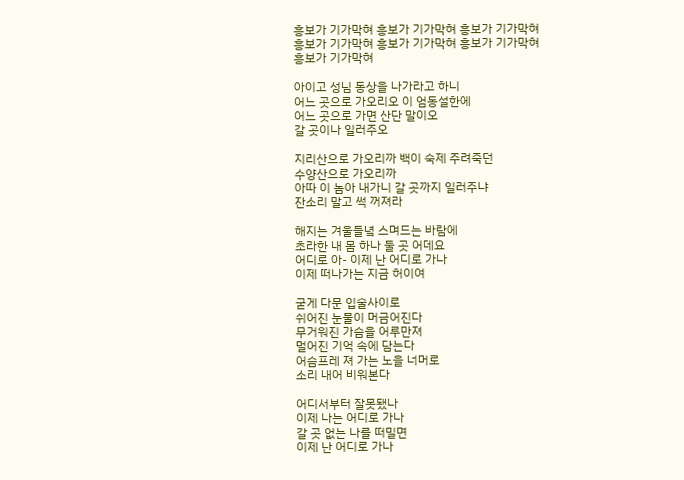흥보가 기가막혀 흥보가 기가막혀 흥보가 기가막혀
흥보가 기가막혀 흥보가 기가막혀 흥보가 기가막혀
흥보가 기가막혀

아이고 성님 동상을 나가라고 하니
어느 곳으로 가오리오 이 엄동설한에
어느 곳으로 가면 산단 말이오
갈 곳이나 일러주오

지리산으로 가오리까 백이 숙제 주려죽던
수양산으로 가오리까
아따 이 놈아 내가니 갈 곳까지 일러주냐
잔소리 말고 썩 꺼져라

해지는 겨울들녘 스며드는 바람에
초라한 내 몸 하나 둘 곳 어데요
어디로 아- 이제 난 어디로 가나
이제 떠나가는 지금 허이여

굳게 다문 입술사이로
쉬어진 눈물이 머금어진다
무거워진 가슴을 어루만져
멀어진 기억 속에 담는다
어슴프레 져 가는 노을 너머로
소리 내어 비워본다

어디서부터 잘못됐나
이제 나는 어디로 가나
갈 곳 없는 나를 떠밀면
이제 난 어디로 가나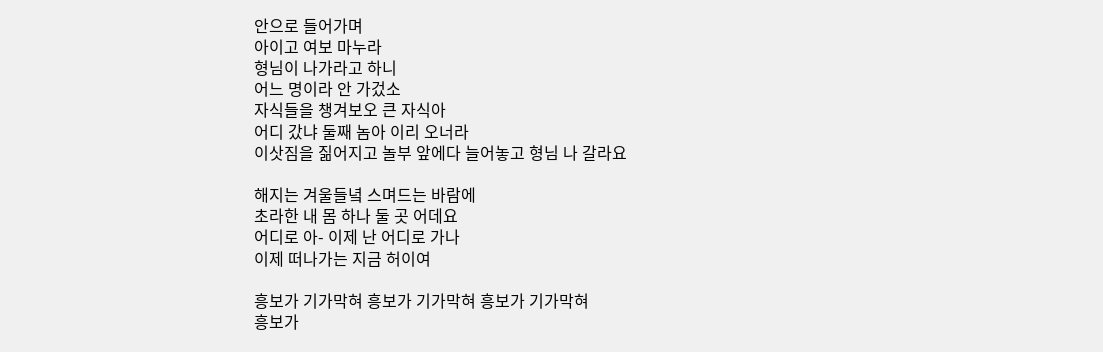안으로 들어가며
아이고 여보 마누라
형님이 나가라고 하니
어느 명이라 안 가겄소
자식들을 챙겨보오 큰 자식아
어디 갔냐 둘째 놈아 이리 오너라
이삿짐을 짊어지고 놀부 앞에다 늘어놓고 형님 나 갈라요

해지는 겨울들녘 스며드는 바람에
초라한 내 몸 하나 둘 곳 어데요
어디로 아- 이제 난 어디로 가나
이제 떠나가는 지금 허이여

흥보가 기가막혀 흥보가 기가막혀 흥보가 기가막혀
흥보가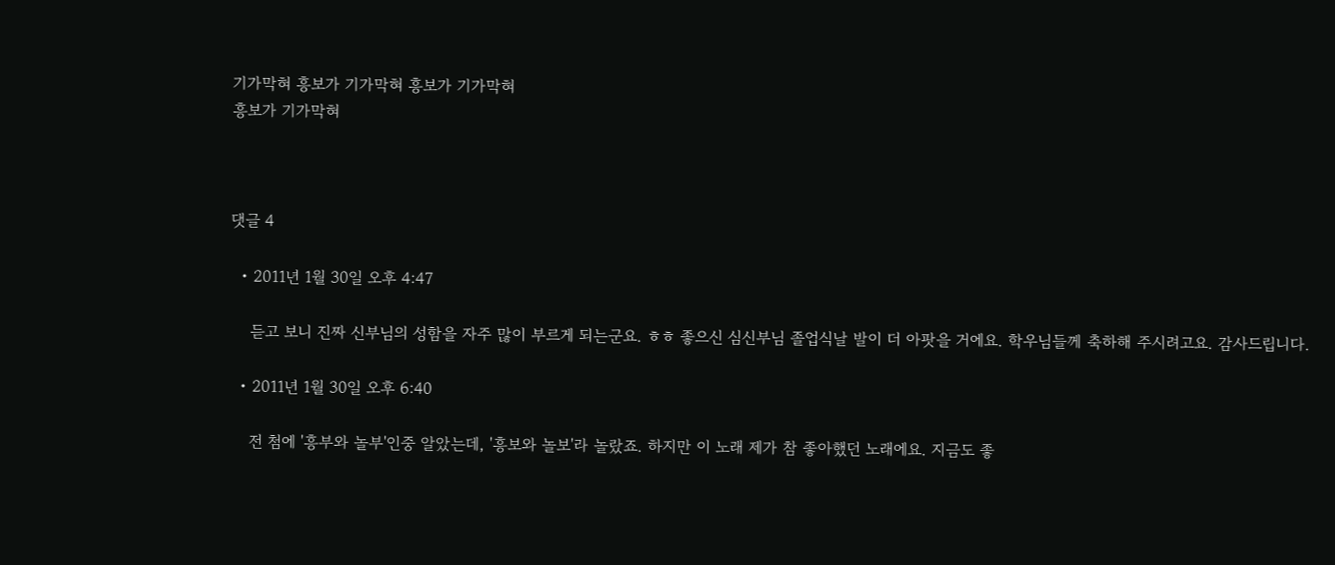기가막혀 흥보가 기가막혀 흥보가 기가막혀
흥보가 기가막혀



댓글 4

  • 2011년 1월 30일 오후 4:47

    듣고 보니 진짜 신부님의 성함을 자주 많이 부르게 되는군요. ㅎㅎ 좋으신 심신부님 졸업식날 발이 더 아팟을 거에요. 학우님들께 축하해 주시려고요. 감사드립니다.

  • 2011년 1월 30일 오후 6:40

    전 첨에 '흥부와 놀부'인중 알았는데, '흥보와 놀보'라 놀랐죠. 하지만 이 노래 제가 참 좋아했던 노래에요. 지금도 좋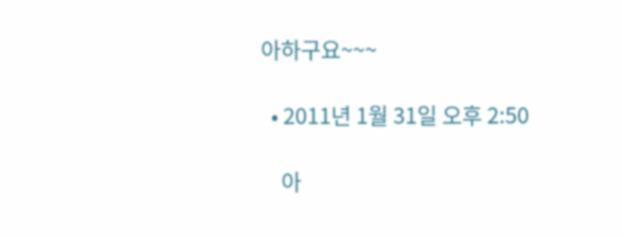아하구요~~~

  • 2011년 1월 31일 오후 2:50

    아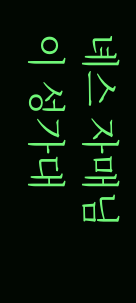녜스 자매님이 성가대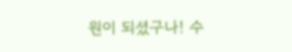원이 되셨구나! 수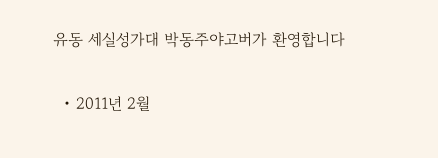유동 세실성가대 박동주야고버가 환영합니다

  • 2011년 2월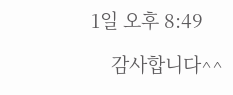1일 오후 8:49

    감사합니다^^